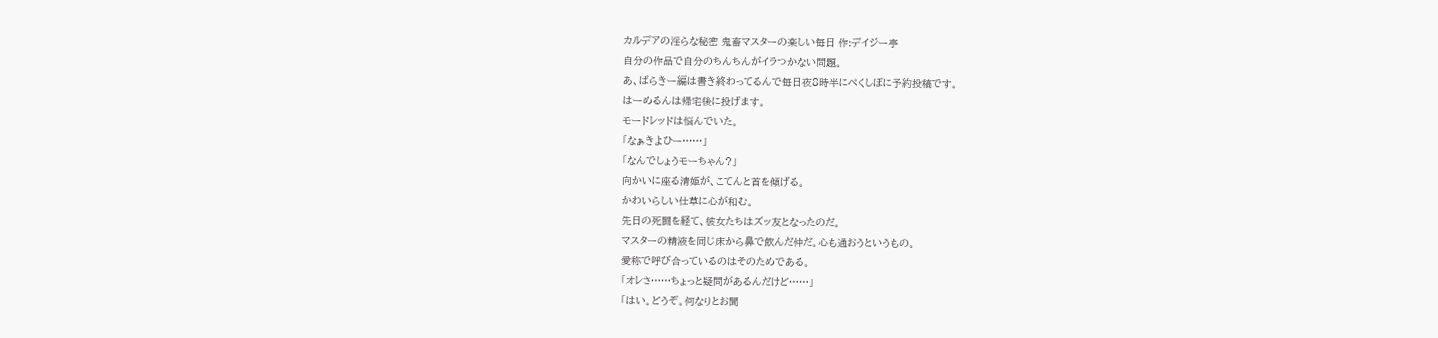カルデアの淫らな秘密 鬼畜マスターの楽しい毎日 作:デイジー亭
自分の作品で自分のちんちんがイラつかない問題。
あ、ばらきー編は書き終わってるんで毎日夜8時半にぺくしぼに予約投稿です。
はーめるんは帰宅後に投げます。
モードレッドは悩んでいた。
「なぁきよひー……」
「なんでしょうモーちゃん?」
向かいに座る清姫が、こてんと首を傾げる。
かわいらしい仕草に心が和む。
先日の死闘を経て、彼女たちはズッ友となったのだ。
マスターの精液を同じ床から鼻で飲んだ仲だ。心も通おうというもの。
愛称で呼び合っているのはそのためである。
「オレさ……ちょっと疑問があるんだけど……」
「はい。どうぞ。何なりとお聞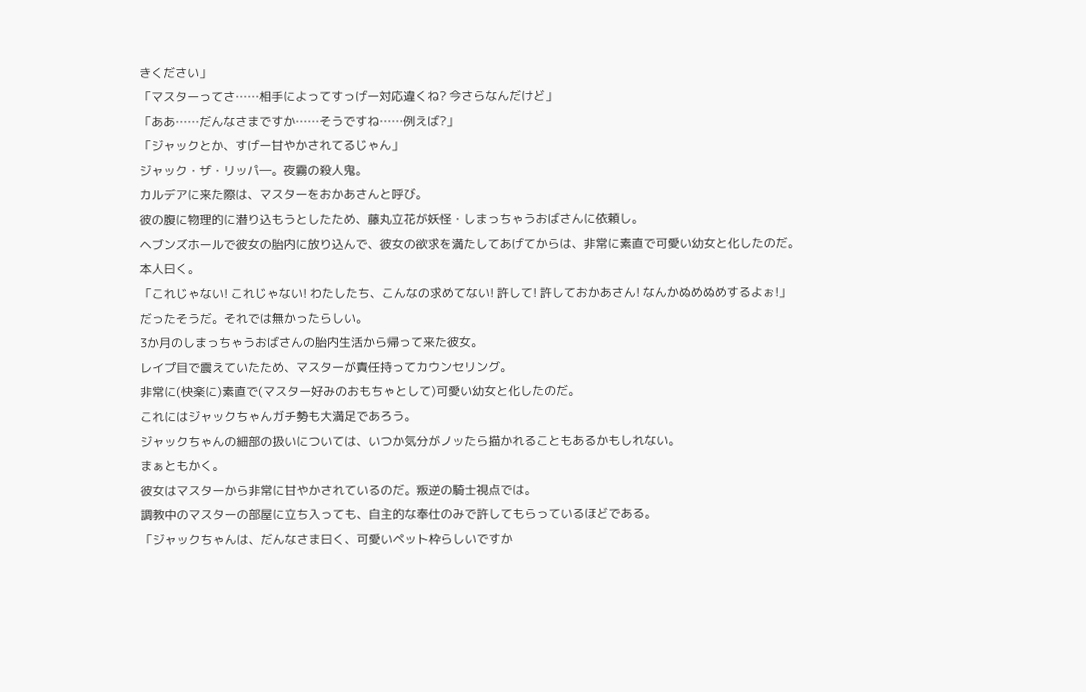きください」
「マスターってさ……相手によってすっげー対応違くね? 今さらなんだけど」
「ああ……だんなさまですか……そうですね……例えば?」
「ジャックとか、すげー甘やかされてるじゃん」
ジャック・ザ・リッパ―。夜霧の殺人鬼。
カルデアに来た際は、マスターをおかあさんと呼び。
彼の腹に物理的に潜り込もうとしたため、藤丸立花が妖怪・しまっちゃうおばさんに依頼し。
ヘブンズホールで彼女の胎内に放り込んで、彼女の欲求を満たしてあげてからは、非常に素直で可愛い幼女と化したのだ。
本人曰く。
「これじゃない! これじゃない! わたしたち、こんなの求めてない! 許して! 許しておかあさん! なんかぬめぬめするよぉ!」
だったそうだ。それでは無かったらしい。
3か月のしまっちゃうおばさんの胎内生活から帰って来た彼女。
レイプ目で震えていたため、マスターが責任持ってカウンセリング。
非常に(快楽に)素直で(マスター好みのおもちゃとして)可愛い幼女と化したのだ。
これにはジャックちゃんガチ勢も大満足であろう。
ジャックちゃんの細部の扱いについては、いつか気分がノッたら描かれることもあるかもしれない。
まぁともかく。
彼女はマスターから非常に甘やかされているのだ。叛逆の騎士視点では。
調教中のマスターの部屋に立ち入っても、自主的な奉仕のみで許してもらっているほどである。
「ジャックちゃんは、だんなさま曰く、可愛いペット枠らしいですか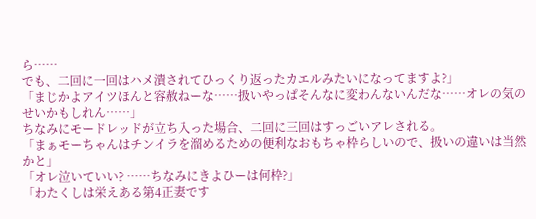ら……
でも、二回に一回はハメ潰されてひっくり返ったカエルみたいになってますよ?」
「まじかよアイツほんと容赦ねーな……扱いやっぱそんなに変わんないんだな……オレの気のせいかもしれん……」
ちなみにモードレッドが立ち入った場合、二回に三回はすっごいアレされる。
「まぁモーちゃんはチンイラを溜めるための便利なおもちゃ枠らしいので、扱いの違いは当然かと」
「オレ泣いていい? ……ちなみにきよひーは何枠?」
「わたくしは栄えある第4正妻です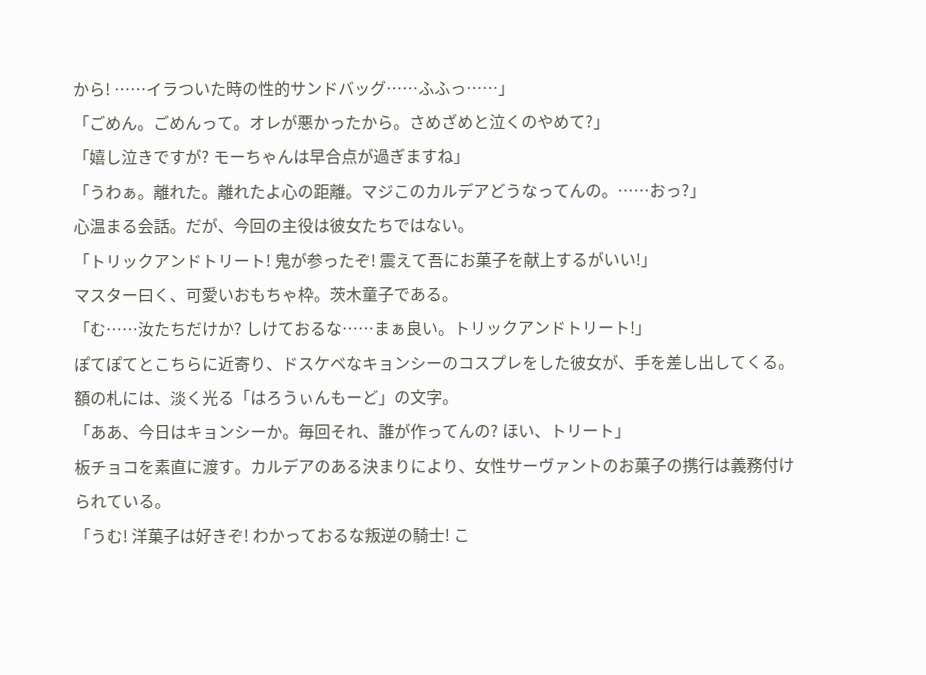から! ……イラついた時の性的サンドバッグ……ふふっ……」
「ごめん。ごめんって。オレが悪かったから。さめざめと泣くのやめて?」
「嬉し泣きですが? モーちゃんは早合点が過ぎますね」
「うわぁ。離れた。離れたよ心の距離。マジこのカルデアどうなってんの。……おっ?」
心温まる会話。だが、今回の主役は彼女たちではない。
「トリックアンドトリート! 鬼が参ったぞ! 震えて吾にお菓子を献上するがいい!」
マスター曰く、可愛いおもちゃ枠。茨木童子である。
「む……汝たちだけか? しけておるな……まぁ良い。トリックアンドトリート!」
ぽてぽてとこちらに近寄り、ドスケベなキョンシーのコスプレをした彼女が、手を差し出してくる。
額の札には、淡く光る「はろうぃんもーど」の文字。
「ああ、今日はキョンシーか。毎回それ、誰が作ってんの? ほい、トリート」
板チョコを素直に渡す。カルデアのある決まりにより、女性サーヴァントのお菓子の携行は義務付けられている。
「うむ! 洋菓子は好きぞ! わかっておるな叛逆の騎士! こ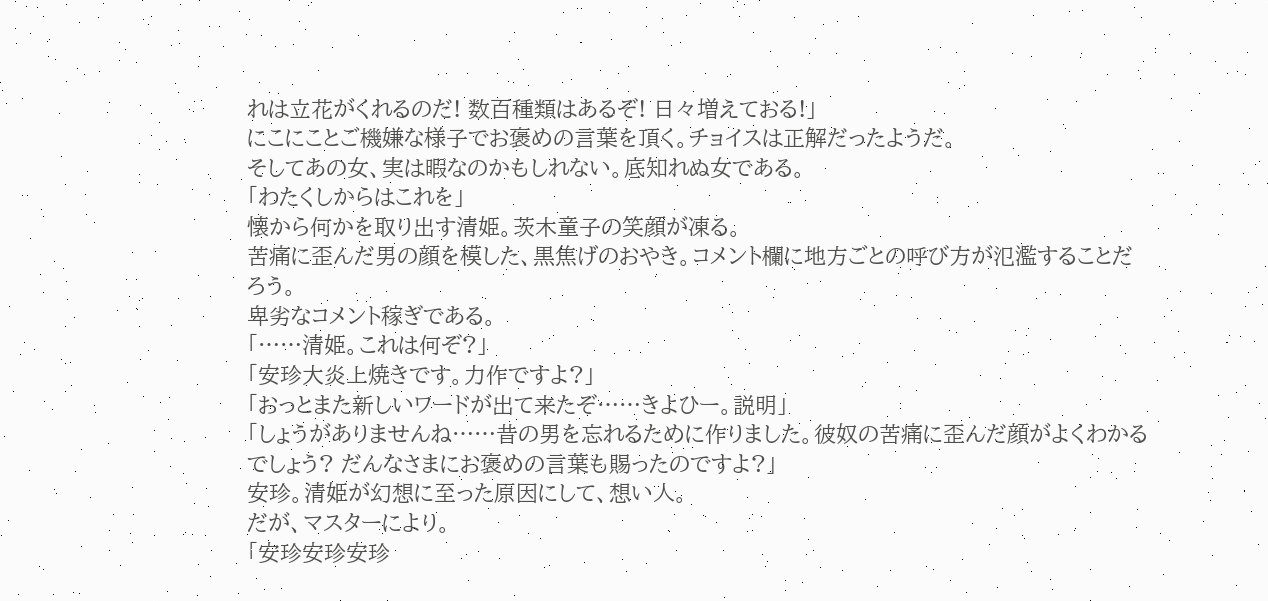れは立花がくれるのだ! 数百種類はあるぞ! 日々増えておる!」
にこにことご機嫌な様子でお褒めの言葉を頂く。チョイスは正解だったようだ。
そしてあの女、実は暇なのかもしれない。底知れぬ女である。
「わたくしからはこれを」
懐から何かを取り出す清姫。茨木童子の笑顔が凍る。
苦痛に歪んだ男の顔を模した、黒焦げのおやき。コメント欄に地方ごとの呼び方が氾濫することだろう。
卑劣なコメント稼ぎである。
「……清姫。これは何ぞ?」
「安珍大炎上焼きです。力作ですよ?」
「おっとまた新しいワードが出て来たぞ……きよひー。説明」
「しょうがありませんね……昔の男を忘れるために作りました。彼奴の苦痛に歪んだ顔がよくわかるでしょう? だんなさまにお褒めの言葉も賜ったのですよ?」
安珍。清姫が幻想に至った原因にして、想い人。
だが、マスターにより。
「安珍安珍安珍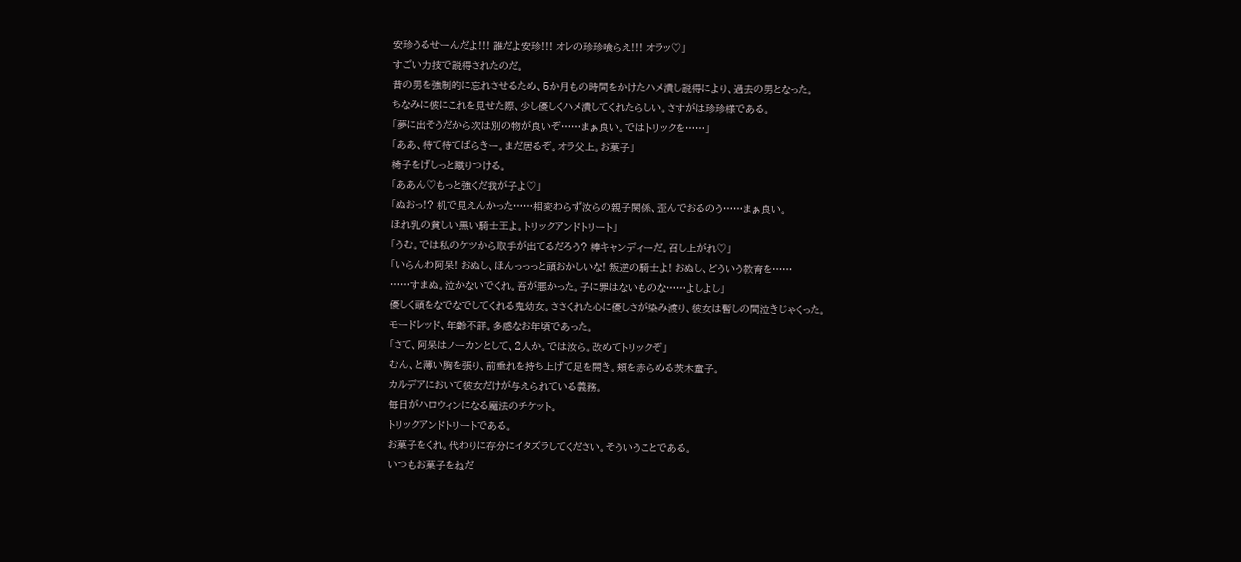安珍うるせーんだよ!!! 誰だよ安珍!!! オレの珍珍喰らえ!!! オラッ♡」
すごい力技で説得されたのだ。
昔の男を強制的に忘れさせるため、5か月もの時間をかけたハメ潰し説得により、過去の男となった。
ちなみに彼にこれを見せた際、少し優しくハメ潰してくれたらしい。さすがは珍珍様である。
「夢に出そうだから次は別の物が良いぞ……まぁ良い。ではトリックを……」
「ああ、待て待てばらきー。まだ居るぞ。オラ父上。お菓子」
椅子をげしっと蹴りつける。
「ああん♡もっと強くだ我が子よ♡」
「ぬおっ!? 机で見えんかった……相変わらず汝らの親子関係、歪んでおるのう……まぁ良い。
ほれ乳の貧しい黒い騎士王よ。トリックアンドトリート」
「うむ。では私のケツから取手が出てるだろう? 棒キャンディーだ。召し上がれ♡」
「いらんわ阿呆! おぬし、ほんっっっと頭おかしいな! 叛逆の騎士よ! おぬし、どういう教育を……
……すまぬ。泣かないでくれ。吾が悪かった。子に罪はないものな……よしよし」
優しく頭をなでなでしてくれる鬼幼女。ささくれた心に優しさが染み渡り、彼女は暫しの間泣きじゃくった。
モードレッド、年齢不詳。多感なお年頃であった。
「さて、阿呆はノーカンとして、2人か。では汝ら。改めてトリックぞ」
むん、と薄い胸を張り、前垂れを持ち上げて足を開き。頬を赤らめる茨木童子。
カルデアにおいて彼女だけが与えられている義務。
毎日がハロウィンになる魔法のチケット。
トリックアンドトリートである。
お菓子をくれ。代わりに存分にイタズラしてください。そういうことである。
いつもお菓子をねだ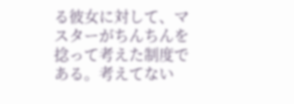る彼女に対して、マスターがちんちんを捻って考えた制度である。考えてない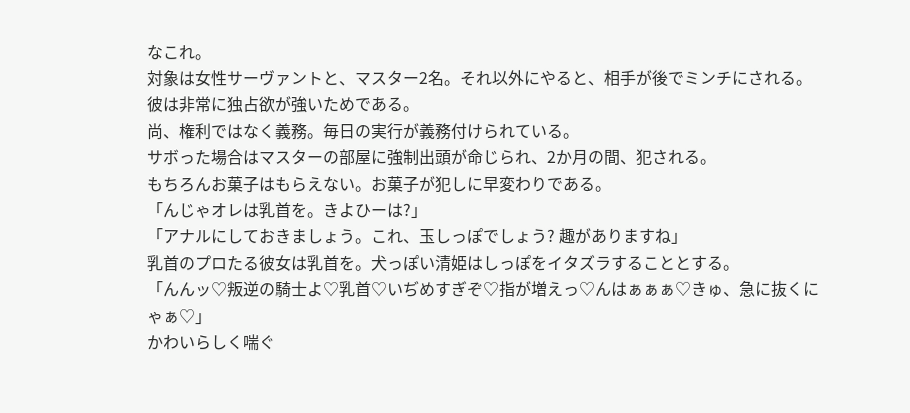なこれ。
対象は女性サーヴァントと、マスター2名。それ以外にやると、相手が後でミンチにされる。
彼は非常に独占欲が強いためである。
尚、権利ではなく義務。毎日の実行が義務付けられている。
サボった場合はマスターの部屋に強制出頭が命じられ、2か月の間、犯される。
もちろんお菓子はもらえない。お菓子が犯しに早変わりである。
「んじゃオレは乳首を。きよひーは?」
「アナルにしておきましょう。これ、玉しっぽでしょう? 趣がありますね」
乳首のプロたる彼女は乳首を。犬っぽい清姫はしっぽをイタズラすることとする。
「んんッ♡叛逆の騎士よ♡乳首♡いぢめすぎぞ♡指が増えっ♡んはぁぁぁ♡きゅ、急に抜くにゃぁ♡」
かわいらしく喘ぐ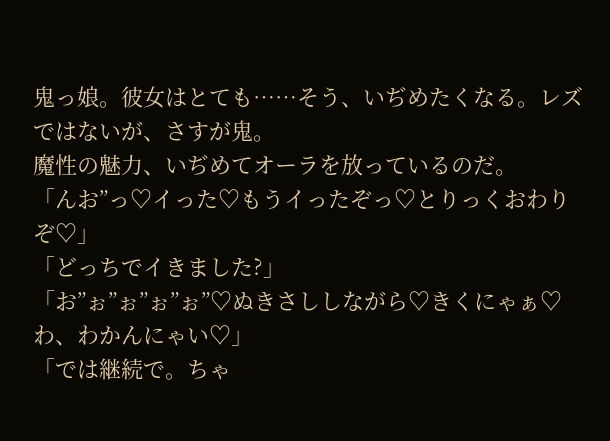鬼っ娘。彼女はとても……そう、いぢめたくなる。レズではないが、さすが鬼。
魔性の魅力、いぢめてオーラを放っているのだ。
「んお”っ♡イった♡もうイったぞっ♡とりっくおわりぞ♡」
「どっちでイきました?」
「お”ぉ”ぉ”ぉ”ぉ”♡ぬきさししながら♡きくにゃぁ♡わ、わかんにゃい♡」
「では継続で。ちゃ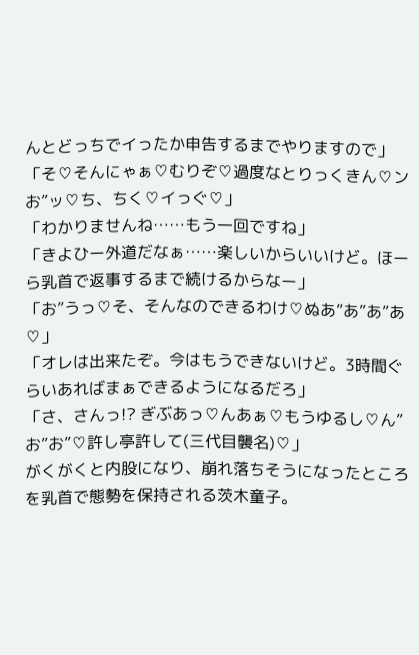んとどっちでイったか申告するまでやりますので」
「そ♡そんにゃぁ♡むりぞ♡過度なとりっくきん♡ンお”ッ♡ち、ちく♡イっぐ♡」
「わかりませんね……もう一回ですね」
「きよひー外道だなぁ……楽しいからいいけど。ほーら乳首で返事するまで続けるからなー」
「お”うっ♡そ、そんなのできるわけ♡ぬあ”あ”あ”あ♡」
「オレは出来たぞ。今はもうできないけど。3時間ぐらいあればまぁできるようになるだろ」
「さ、さんっ!? ぎぶあっ♡んあぁ♡もうゆるし♡ん”お”お”♡許し亭許して(三代目襲名)♡」
がくがくと内股になり、崩れ落ちそうになったところを乳首で態勢を保持される茨木童子。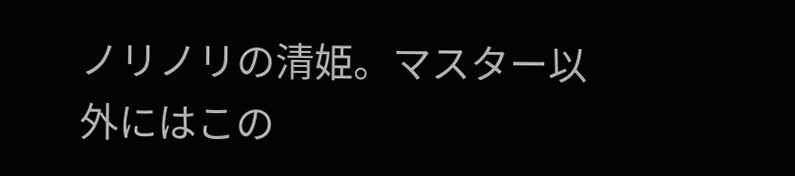ノリノリの清姫。マスター以外にはこの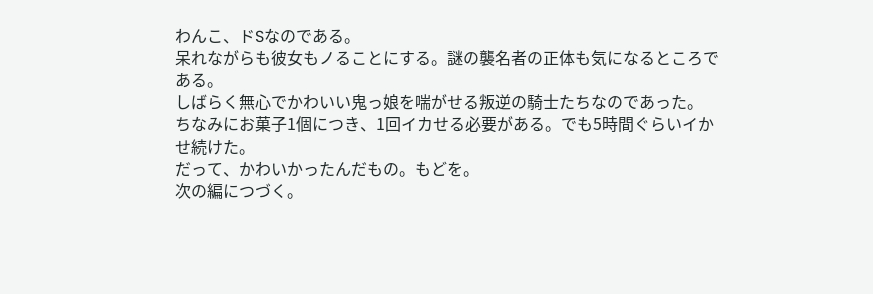わんこ、ドSなのである。
呆れながらも彼女もノることにする。謎の襲名者の正体も気になるところである。
しばらく無心でかわいい鬼っ娘を喘がせる叛逆の騎士たちなのであった。
ちなみにお菓子1個につき、1回イカせる必要がある。でも5時間ぐらいイかせ続けた。
だって、かわいかったんだもの。もどを。
次の編につづく。